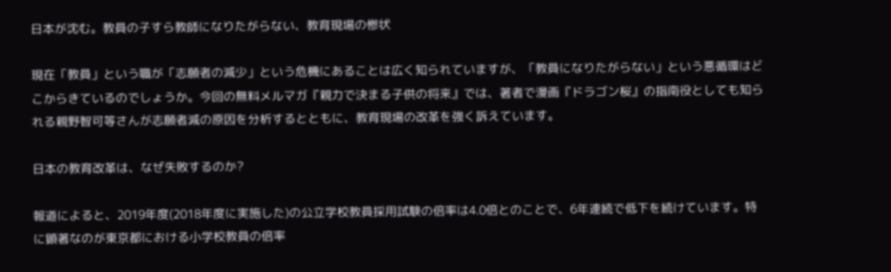日本が沈む。教員の子すら教師になりたがらない、教育現場の惨状

現在「教員」という職が「志願者の減少」という危機にあることは広く知られていますが、「教員になりたがらない」という悪循環はどこからきているのでしょうか。今回の無料メルマガ『親力で決まる子供の将来』では、著者で漫画『ドラゴン桜』の指南役としても知られる親野智可等さんが志願者減の原因を分析するとともに、教育現場の改革を強く訴えています。

日本の教育改革は、なぜ失敗するのか?

報道によると、2019年度(2018年度に実施した)の公立学校教員採用試験の倍率は4.0倍とのことで、6年連続で低下を続けています。特に顕著なのが東京都における小学校教員の倍率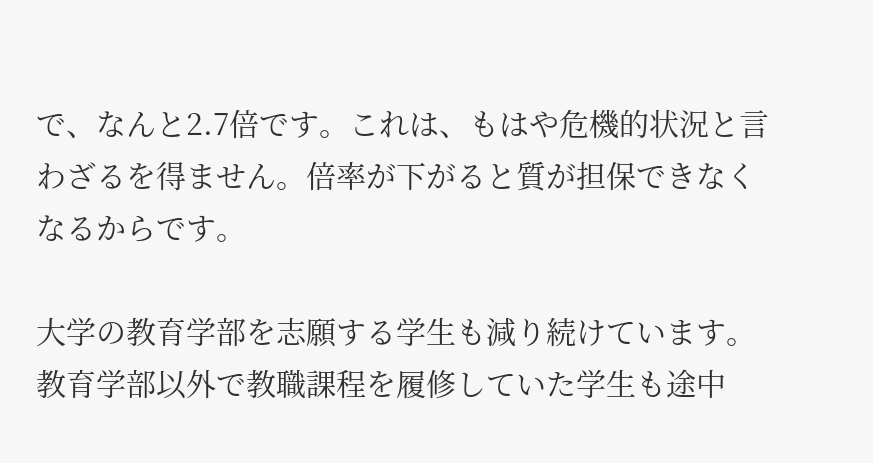で、なんと2.7倍です。これは、もはや危機的状況と言わざるを得ません。倍率が下がると質が担保できなくなるからです。

大学の教育学部を志願する学生も減り続けています。教育学部以外で教職課程を履修していた学生も途中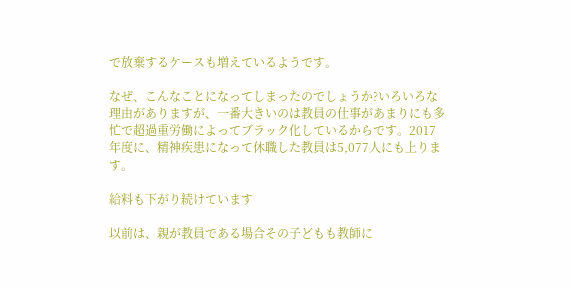で放棄するケースも増えているようです。

なぜ、こんなことになってしまったのでしょうか?いろいろな理由がありますが、一番大きいのは教員の仕事があまりにも多忙で超過重労働によってブラック化しているからです。2017年度に、精神疾患になって休職した教員は5,077人にも上ります。

給料も下がり続けています

以前は、親が教員である場合その子どもも教師に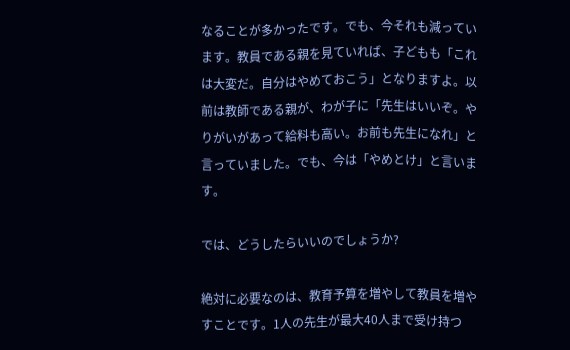なることが多かったです。でも、今それも減っています。教員である親を見ていれば、子どもも「これは大変だ。自分はやめておこう」となりますよ。以前は教師である親が、わが子に「先生はいいぞ。やりがいがあって給料も高い。お前も先生になれ」と言っていました。でも、今は「やめとけ」と言います。

では、どうしたらいいのでしょうか?

絶対に必要なのは、教育予算を増やして教員を増やすことです。1人の先生が最大40人まで受け持つ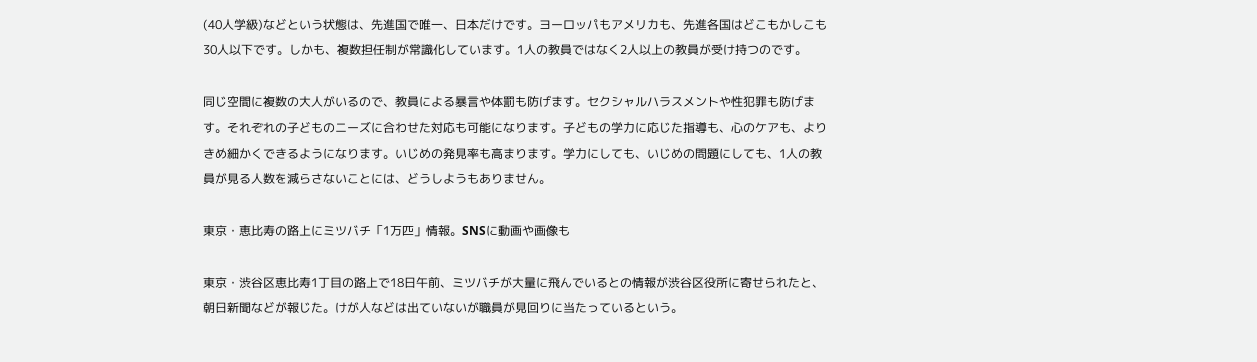(40人学級)などという状態は、先進国で唯一、日本だけです。ヨーロッパもアメリカも、先進各国はどこもかしこも30人以下です。しかも、複数担任制が常識化しています。1人の教員ではなく2人以上の教員が受け持つのです。

同じ空間に複数の大人がいるので、教員による暴言や体罰も防げます。セクシャルハラスメントや性犯罪も防げます。それぞれの子どものニーズに合わせた対応も可能になります。子どもの学力に応じた指導も、心のケアも、よりきめ細かくできるようになります。いじめの発見率も高まります。学力にしても、いじめの問題にしても、1人の教員が見る人数を減らさないことには、どうしようもありません。

東京・恵比寿の路上にミツバチ「1万匹」情報。SNSに動画や画像も

東京・渋谷区恵比寿1丁目の路上で18日午前、ミツバチが大量に飛んでいるとの情報が渋谷区役所に寄せられたと、朝日新聞などが報じた。けが人などは出ていないが職員が見回りに当たっているという。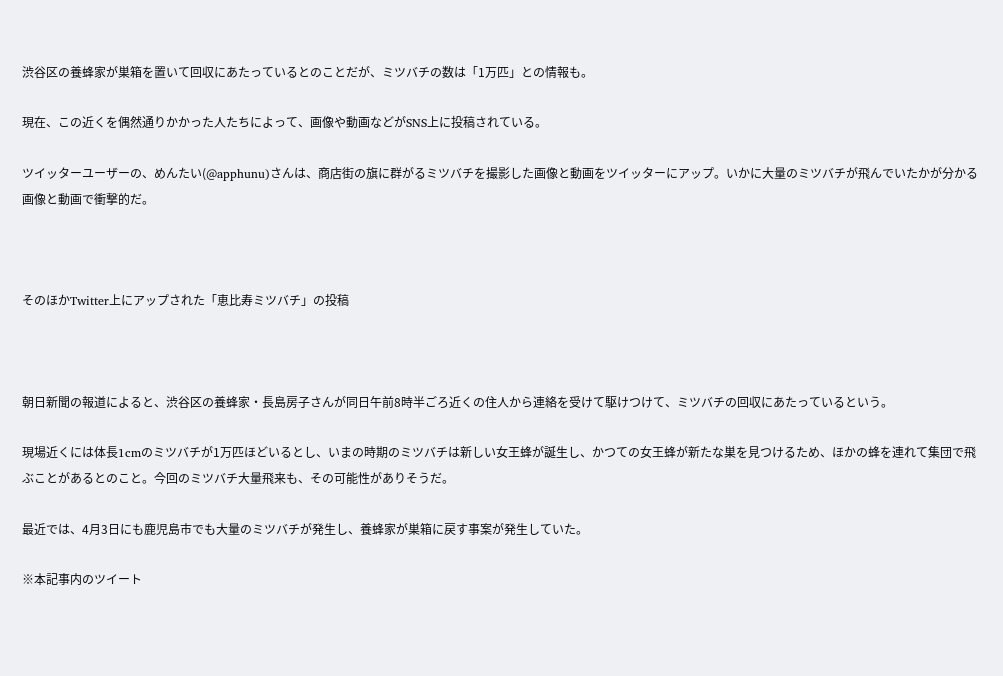渋谷区の養蜂家が巣箱を置いて回収にあたっているとのことだが、ミツバチの数は「1万匹」との情報も。

現在、この近くを偶然通りかかった人たちによって、画像や動画などがSNS上に投稿されている。

ツイッターユーザーの、めんたい(@apphunu)さんは、商店街の旗に群がるミツバチを撮影した画像と動画をツイッターにアップ。いかに大量のミツバチが飛んでいたかが分かる画像と動画で衝撃的だ。



そのほかTwitter上にアップされた「恵比寿ミツバチ」の投稿



朝日新聞の報道によると、渋谷区の養蜂家・長島房子さんが同日午前8時半ごろ近くの住人から連絡を受けて駆けつけて、ミツバチの回収にあたっているという。

現場近くには体長1cmのミツバチが1万匹ほどいるとし、いまの時期のミツバチは新しい女王蜂が誕生し、かつての女王蜂が新たな巣を見つけるため、ほかの蜂を連れて集団で飛ぶことがあるとのこと。今回のミツバチ大量飛来も、その可能性がありそうだ。

最近では、4月3日にも鹿児島市でも大量のミツバチが発生し、養蜂家が巣箱に戻す事案が発生していた。

※本記事内のツイート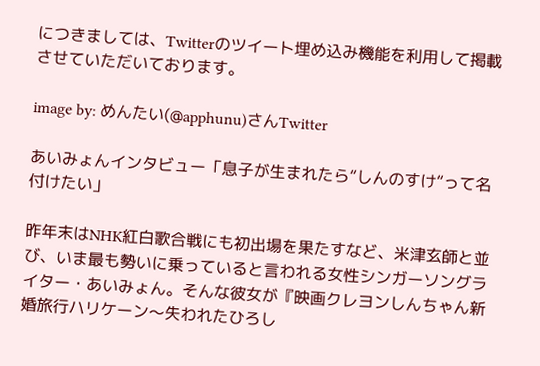につきましては、Twitterのツイート埋め込み機能を利用して掲載させていただいております。

image by: めんたい(@apphunu)さんTwitter

あいみょんインタビュー「息子が生まれたら“しんのすけ“って名付けたい」

昨年末はNHK紅白歌合戦にも初出場を果たすなど、米津玄師と並び、いま最も勢いに乗っていると言われる女性シンガーソングライター・あいみょん。そんな彼女が『映画クレヨンしんちゃん新婚旅行ハリケーン〜失われたひろし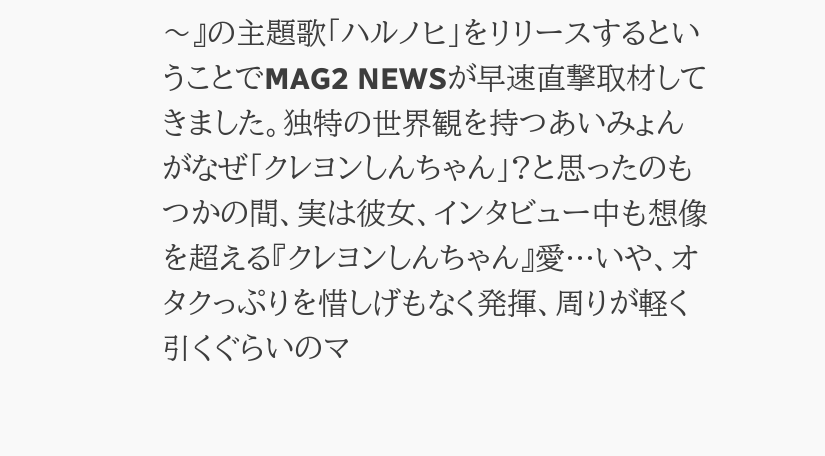〜』の主題歌「ハルノヒ」をリリースするということでMAG2 NEWSが早速直撃取材してきました。独特の世界観を持つあいみょんがなぜ「クレヨンしんちゃん」?と思ったのもつかの間、実は彼女、インタビュー中も想像を超える『クレヨンしんちゃん』愛…いや、オタクっぷりを惜しげもなく発揮、周りが軽く引くぐらいのマ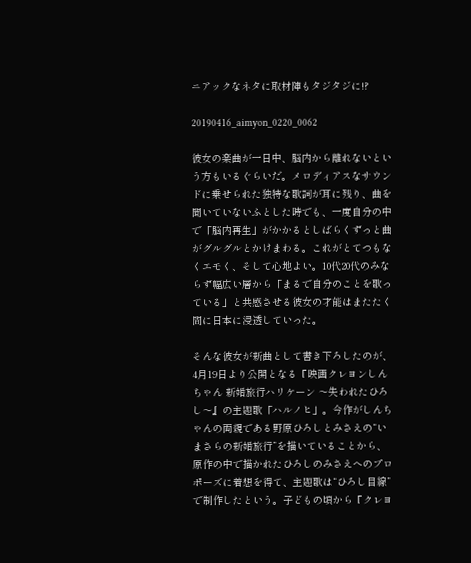ニアックなネタに取材陣もタジタジに!?

20190416_aimyon_0220_0062

彼女の楽曲が一日中、脳内から離れないという方もいるぐらいだ。メロディアスなサウンドに乗せられた独特な歌詞が耳に残り、曲を聞いていないふとした時でも、一度自分の中で「脳内再生」がかかるとしばらくずっと曲がグルグルとかけまわる。これがとてつもなくエモく、そして心地よい。10代20代のみならず幅広い層から「まるで自分のことを歌っている」と共感させる彼女の才能はまたたく間に日本に浸透していった。

そんな彼女が新曲として書き下ろしたのが、4月19日より公開となる『映画クレヨンしんちゃん 新婚旅行ハリケーン 〜失われたひろし〜』の主題歌「ハルノヒ」。今作がしんちゃんの両親である野原ひろしとみさえの“いまさらの新婚旅行”を描いていることから、原作の中で描かれたひろしのみさえへのプロポーズに着想を得て、主題歌は“ひろし目線”で制作したという。子どもの頃から『クレヨ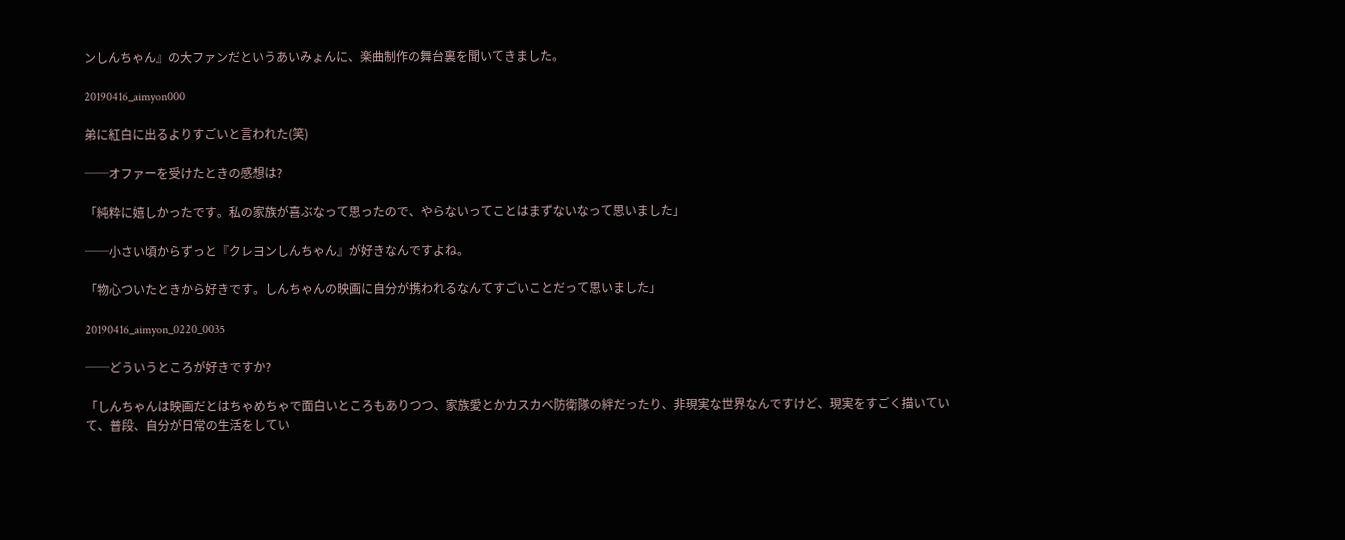ンしんちゃん』の大ファンだというあいみょんに、楽曲制作の舞台裏を聞いてきました。

20190416_aimyon000

弟に紅白に出るよりすごいと言われた(笑)

──オファーを受けたときの感想は?

「純粋に嬉しかったです。私の家族が喜ぶなって思ったので、やらないってことはまずないなって思いました」

──小さい頃からずっと『クレヨンしんちゃん』が好きなんですよね。

「物心ついたときから好きです。しんちゃんの映画に自分が携われるなんてすごいことだって思いました」

20190416_aimyon_0220_0035

──どういうところが好きですか?

「しんちゃんは映画だとはちゃめちゃで面白いところもありつつ、家族愛とかカスカベ防衛隊の絆だったり、非現実な世界なんですけど、現実をすごく描いていて、普段、自分が日常の生活をしてい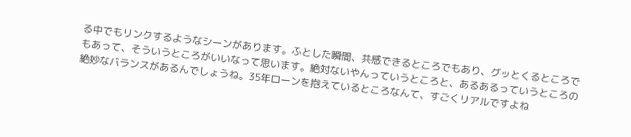る中でもリンクするようなシーンがあります。ふとした瞬間、共感できるところでもあり、グッとくるところでもあって、そういうところがいいなって思います。絶対ないやんっていうところと、あるあるっていうところの絶妙なバランスがあるんでしょうね。35年ローンを抱えているところなんて、すごくリアルですよね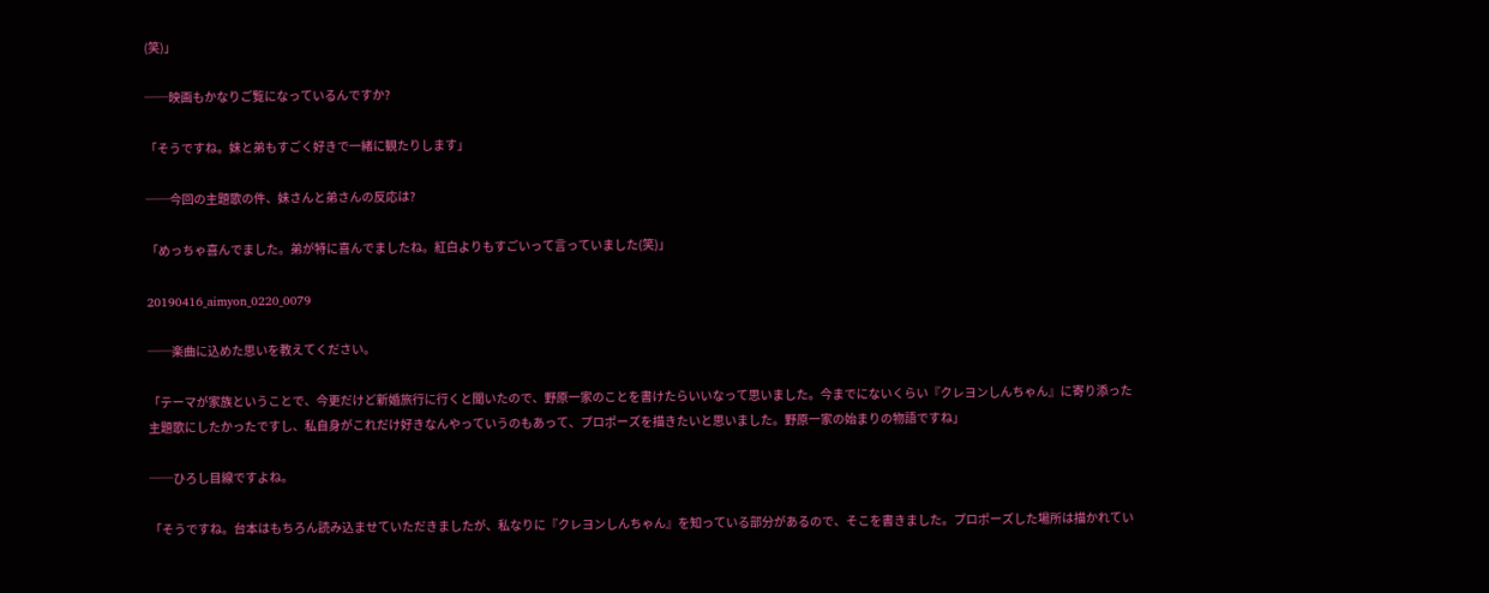(笑)」

──映画もかなりご覧になっているんですか?

「そうですね。妹と弟もすごく好きで一緒に観たりします」

──今回の主題歌の件、妹さんと弟さんの反応は?

「めっちゃ喜んでました。弟が特に喜んでましたね。紅白よりもすごいって言っていました(笑)」

20190416_aimyon_0220_0079

──楽曲に込めた思いを教えてください。

「テーマが家族ということで、今更だけど新婚旅行に行くと聞いたので、野原一家のことを書けたらいいなって思いました。今までにないくらい『クレヨンしんちゃん』に寄り添った主題歌にしたかったですし、私自身がこれだけ好きなんやっていうのもあって、プロポーズを描きたいと思いました。野原一家の始まりの物語ですね」

──ひろし目線ですよね。

「そうですね。台本はもちろん読み込ませていただきましたが、私なりに『クレヨンしんちゃん』を知っている部分があるので、そこを書きました。プロポーズした場所は描かれてい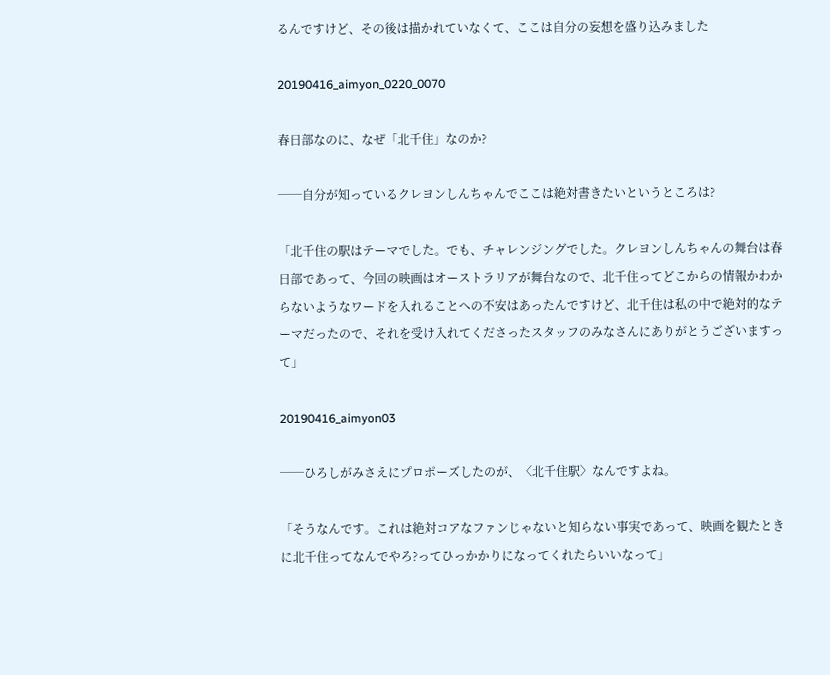るんですけど、その後は描かれていなくて、ここは自分の妄想を盛り込みました

20190416_aimyon_0220_0070

春日部なのに、なぜ「北千住」なのか?

──自分が知っているクレヨンしんちゃんでここは絶対書きたいというところは?

「北千住の駅はテーマでした。でも、チャレンジングでした。クレヨンしんちゃんの舞台は春日部であって、今回の映画はオーストラリアが舞台なので、北千住ってどこからの情報かわからないようなワードを入れることへの不安はあったんですけど、北千住は私の中で絶対的なテーマだったので、それを受け入れてくださったスタッフのみなさんにありがとうございますって」

20190416_aimyon03

──ひろしがみさえにプロポーズしたのが、〈北千住駅〉なんですよね。

「そうなんです。これは絶対コアなファンじゃないと知らない事実であって、映画を観たときに北千住ってなんでやろ?ってひっかかりになってくれたらいいなって」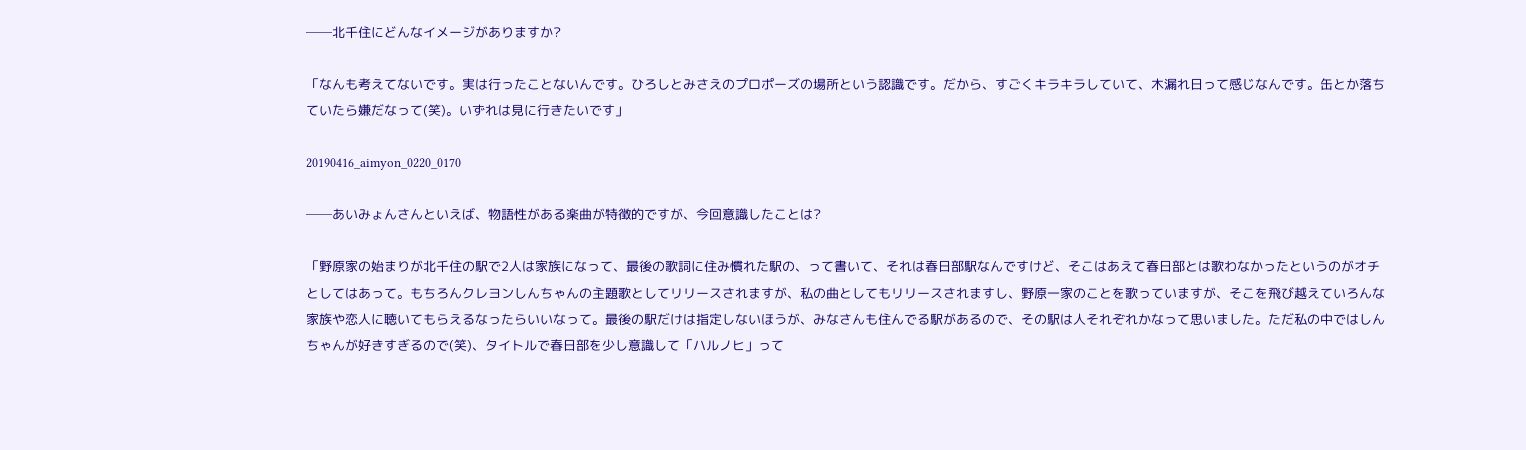──北千住にどんなイメージがありますか?

「なんも考えてないです。実は行ったことないんです。ひろしとみさえのプロポーズの場所という認識です。だから、すごくキラキラしていて、木漏れ日って感じなんです。缶とか落ちていたら嫌だなって(笑)。いずれは見に行きたいです」

20190416_aimyon_0220_0170

──あいみょんさんといえば、物語性がある楽曲が特徴的ですが、今回意識したことは?

「野原家の始まりが北千住の駅で2人は家族になって、最後の歌詞に住み慣れた駅の、って書いて、それは春日部駅なんですけど、そこはあえて春日部とは歌わなかったというのがオチとしてはあって。もちろんクレヨンしんちゃんの主題歌としてリリースされますが、私の曲としてもリリースされますし、野原一家のことを歌っていますが、そこを飛び越えていろんな家族や恋人に聴いてもらえるなったらいいなって。最後の駅だけは指定しないほうが、みなさんも住んでる駅があるので、その駅は人それぞれかなって思いました。ただ私の中ではしんちゃんが好きすぎるので(笑)、タイトルで春日部を少し意識して「ハルノヒ」って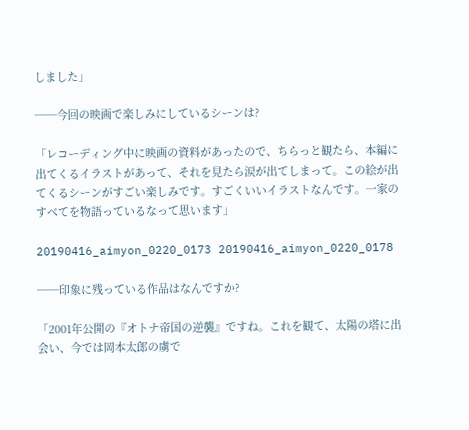しました」

──今回の映画で楽しみにしているシーンは?

「レコーディング中に映画の資料があったので、ちらっと観たら、本編に出てくるイラストがあって、それを見たら涙が出てしまって。この絵が出てくるシーンがすごい楽しみです。すごくいいイラストなんです。一家のすべてを物語っているなって思います」

20190416_aimyon_0220_0173 20190416_aimyon_0220_0178

──印象に残っている作品はなんですか?

「2001年公開の『オトナ帝国の逆襲』ですね。これを観て、太陽の塔に出会い、今では岡本太郎の虜で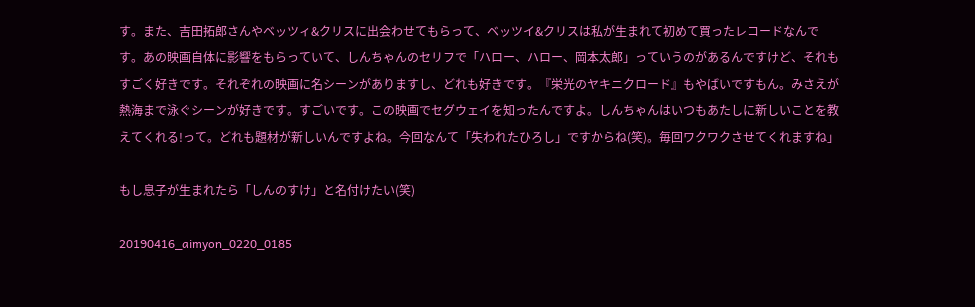す。また、吉田拓郎さんやベッツィ&クリスに出会わせてもらって、ベッツイ&クリスは私が生まれて初めて買ったレコードなんです。あの映画自体に影響をもらっていて、しんちゃんのセリフで「ハロー、ハロー、岡本太郎」っていうのがあるんですけど、それもすごく好きです。それぞれの映画に名シーンがありますし、どれも好きです。『栄光のヤキニクロード』もやばいですもん。みさえが熱海まで泳ぐシーンが好きです。すごいです。この映画でセグウェイを知ったんですよ。しんちゃんはいつもあたしに新しいことを教えてくれる!って。どれも題材が新しいんですよね。今回なんて「失われたひろし」ですからね(笑)。毎回ワクワクさせてくれますね」

もし息子が生まれたら「しんのすけ」と名付けたい(笑)

20190416_aimyon_0220_0185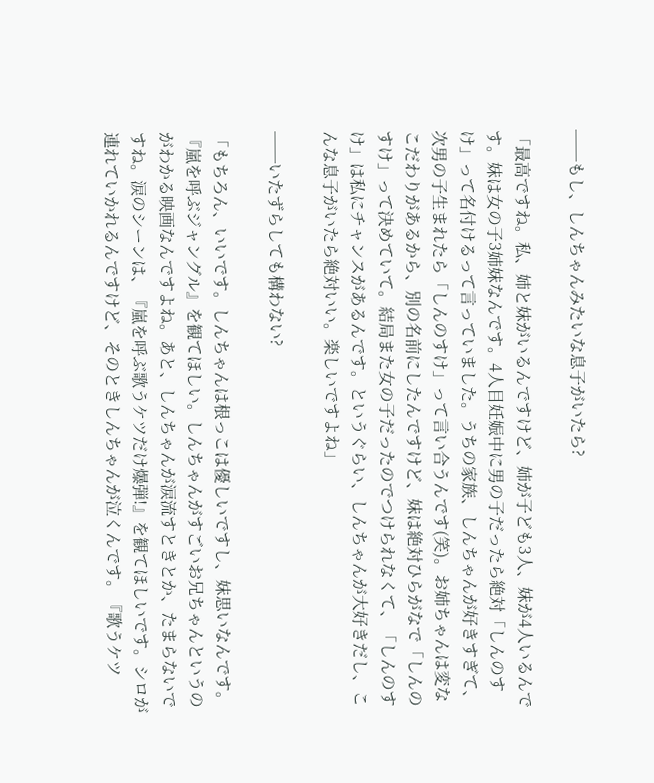──もし、しんちゃんみたいな息子がいたら?

「最高ですね。私、姉と妹がいるんですけど、姉が子ども3人、妹が4人いるんです。妹は女の子3姉妹なんです。4人目妊娠中に男の子だったら絶対「しんのすけ」って名付けるって言っていました。うちの家族、しんちゃんが好きすぎて、次男の子生まれたら「しんのすけ」って言い合うんです(笑)。お姉ちゃんは変なこだわりがあるから、別の名前にしたんですけど、妹は絶対ひらがなで「しんのすけ」って決めていて。結局また女の子だったのでつけられなくて、「しんのすけ」は私にチャンスがあるんです。というぐらい、しんちゃんが大好きだし、こんな息子がいたら絶対いい。楽しいですよね」

──いたずらしても構わない?

「もちろん、いいです。しんちゃんは根っこは優しいですし、妹思いなんです。『嵐を呼ぶジャングル』を観てほしい。しんちゃんがすごいお兄ちゃんというのがわかる映画なんですよね。あと、しんちゃんが涙流すときとか、たまらないですね。涙のシーンは、『嵐を呼ぶ歌うケツだけ爆弾!』を観てほしいです。シロが連れていかれるんですけど、そのときしんちゃんが泣くんです。『歌うケツ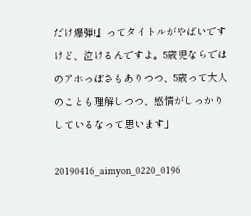だけ爆弾!』ってタイトルがやばいですけど、泣けるんですよ。5歳児ならではのアホっぽさもありつつ、5歳って大人のことも理解しつつ、感情がしっかりしているなって思います」

20190416_aimyon_0220_0196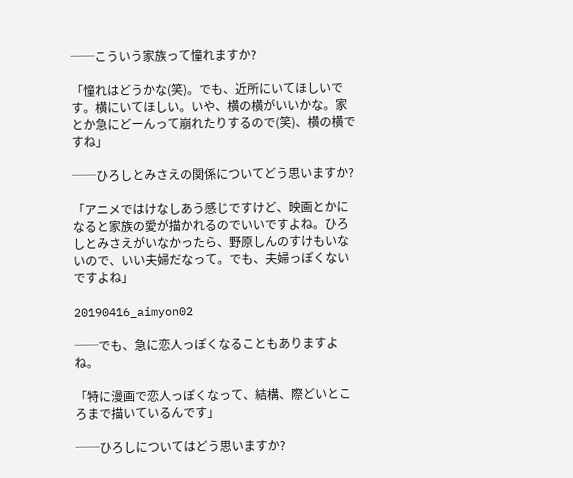──こういう家族って憧れますか?

「憧れはどうかな(笑)。でも、近所にいてほしいです。横にいてほしい。いや、横の横がいいかな。家とか急にどーんって崩れたりするので(笑)、横の横ですね」

──ひろしとみさえの関係についてどう思いますか?

「アニメではけなしあう感じですけど、映画とかになると家族の愛が描かれるのでいいですよね。ひろしとみさえがいなかったら、野原しんのすけもいないので、いい夫婦だなって。でも、夫婦っぽくないですよね」

20190416_aimyon02

──でも、急に恋人っぽくなることもありますよね。

「特に漫画で恋人っぽくなって、結構、際どいところまで描いているんです」

──ひろしについてはどう思いますか?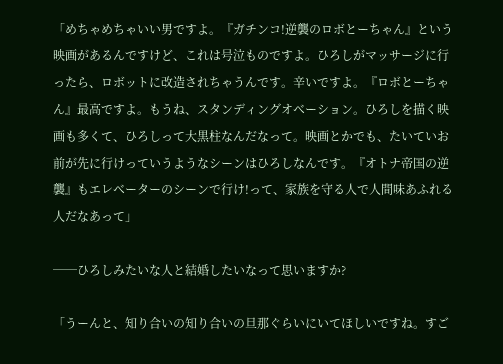「めちゃめちゃいい男ですよ。『ガチンコ!逆襲のロボとーちゃん』という映画があるんですけど、これは号泣ものですよ。ひろしがマッサージに行ったら、ロボットに改造されちゃうんです。辛いですよ。『ロボとーちゃん』最高ですよ。もうね、スタンディングオベーション。ひろしを描く映画も多くて、ひろしって大黒柱なんだなって。映画とかでも、たいていお前が先に行けっていうようなシーンはひろしなんです。『オトナ帝国の逆襲』もエレベーターのシーンで行け!って、家族を守る人で人間味あふれる人だなあって」

──ひろしみたいな人と結婚したいなって思いますか?

「うーんと、知り合いの知り合いの旦那ぐらいにいてほしいですね。すご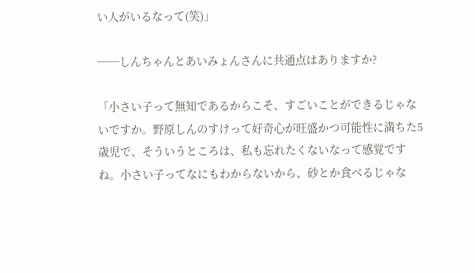い人がいるなって(笑)」

──しんちゃんとあいみょんさんに共通点はありますか?

「小さい子って無知であるからこそ、すごいことができるじゃないですか。野原しんのすけって好奇心が旺盛かつ可能性に満ちた5歳児で、そういうところは、私も忘れたくないなって感覚ですね。小さい子ってなにもわからないから、砂とか食べるじゃな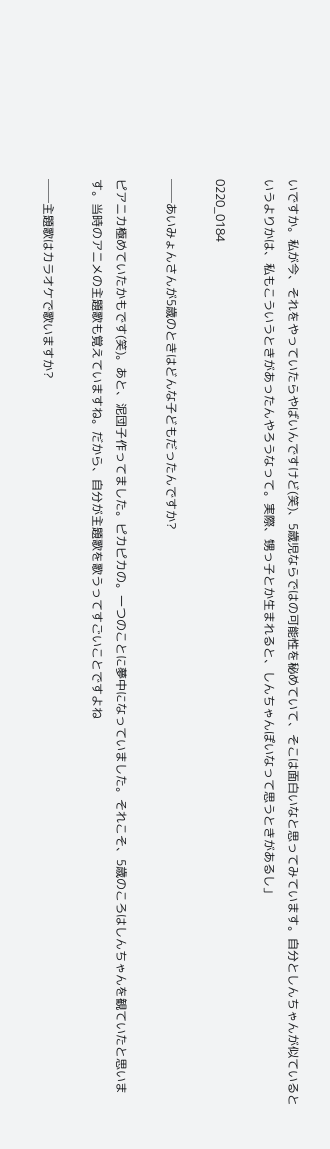いですか。私が今、それをやっていたらやばいんですけど(笑)、5歳児ならではの可能性を秘めていて、そこは面白いなと思ってみています。自分としんちゃんが似ているというよりかは、私もこういうときがあったんやろうなって。実際、甥っ子とか生まれると、しんちゃんぽいなって思うときがあるし」

0220_0184

──あいみょんさんが5歳のときはどんな子どもだったんですか?

ピアニカ極めていたかもです(笑)。あと、泥団子作ってました。ピカピカの。一つのことに夢中になっていました。それこそ、5歳のころはしんちゃんを観ていたと思います。当時のアニメの主題歌も覚えていますね。だから、自分が主題歌を歌うってすごいことですよね

──主題歌はカラオケで歌いますか?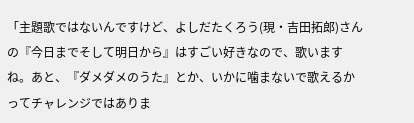「主題歌ではないんですけど、よしだたくろう(現・吉田拓郎)さんの『今日までそして明日から』はすごい好きなので、歌いますね。あと、『ダメダメのうた』とか、いかに噛まないで歌えるかってチャレンジではありま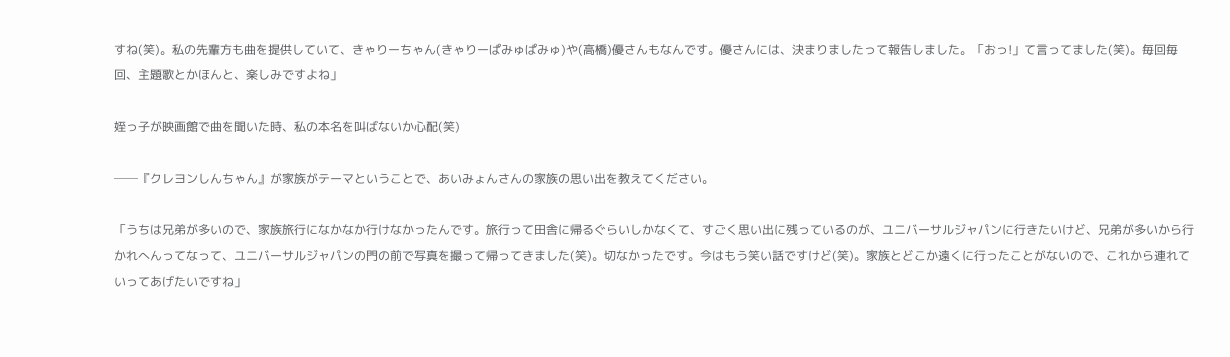すね(笑)。私の先輩方も曲を提供していて、きゃりーちゃん(きゃりーぱみゅぱみゅ)や(高橋)優さんもなんです。優さんには、決まりましたって報告しました。「おっ!」て言ってました(笑)。毎回毎回、主題歌とかほんと、楽しみですよね」

姪っ子が映画館で曲を聞いた時、私の本名を叫ばないか心配(笑)

──『クレヨンしんちゃん』が家族がテーマということで、あいみょんさんの家族の思い出を教えてください。

「うちは兄弟が多いので、家族旅行になかなか行けなかったんです。旅行って田舎に帰るぐらいしかなくて、すごく思い出に残っているのが、ユニバーサルジャパンに行きたいけど、兄弟が多いから行かれへんってなって、ユニバーサルジャパンの門の前で写真を撮って帰ってきました(笑)。切なかったです。今はもう笑い話ですけど(笑)。家族とどこか遠くに行ったことがないので、これから連れていってあげたいですね」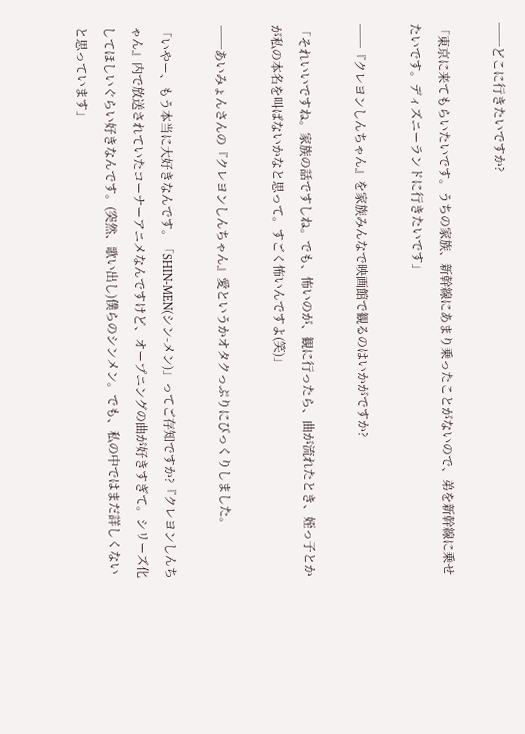──どこに行きたいですか?

「東京に来てもらいたいです。うちの家族、新幹線にあまり乗ったことがないので、弟を新幹線に乗せたいです。ディズニーランドに行きたいです」

──『クレヨンしんちゃん』を家族みんなで映画館で観るのはいかがですか?

「それいいですね。家族の話ですしね。でも、怖いのが、観に行ったら、曲が流れたとき、姪っ子とかが私の本名を叫ばないかなと思って。すごく怖いんですよ(笑)」

──あいみょんさんの『クレヨンしんちゃん』愛というかオタクっぷりにびっくりしました。

「いやー、もう本当に大好きなんです。「SHIN-MEN(シン-メン)」ってご存知ですか?『クレヨンしんちゃん』内で放送されていたコーナーアニメなんですけど、オープニングの曲が好きすぎて。シリーズ化してほしいぐらい好きなんです。(突然、歌い出し)僕らのシンメン。でも、私の中ではまだ詳しくないと思っています」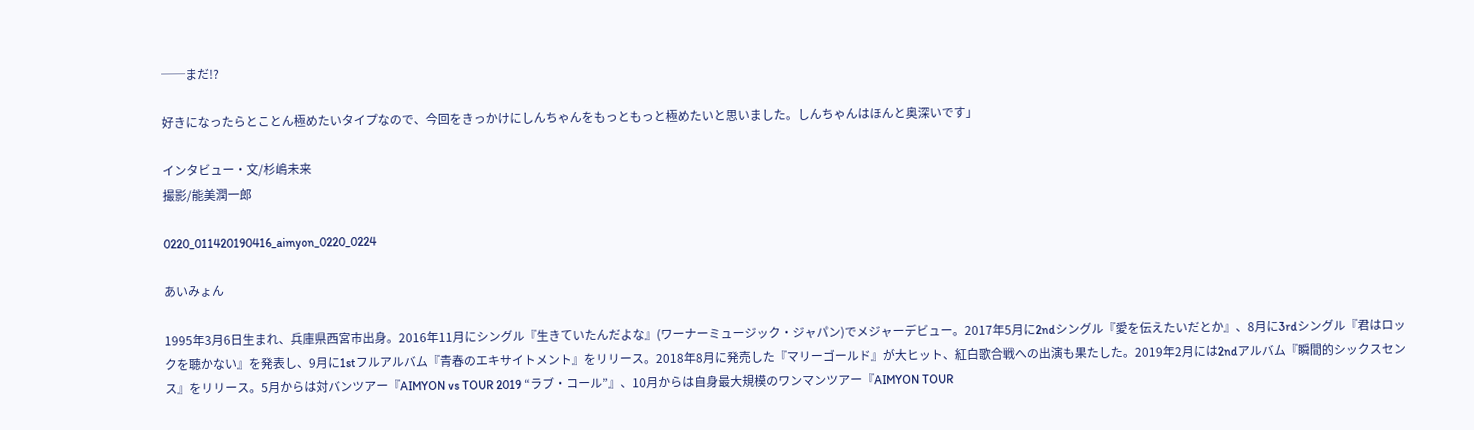──まだ!?

好きになったらとことん極めたいタイプなので、今回をきっかけにしんちゃんをもっともっと極めたいと思いました。しんちゃんはほんと奥深いです」

インタビュー・文/杉嶋未来
撮影/能美潤一郎

0220_011420190416_aimyon_0220_0224

あいみょん

1995年3月6日生まれ、兵庫県西宮市出身。2016年11月にシングル『生きていたんだよな』(ワーナーミュージック・ジャパン)でメジャーデビュー。2017年5月に2ndシングル『愛を伝えたいだとか』、8月に3rdシングル『君はロックを聴かない』を発表し、9月に1stフルアルバム『青春のエキサイトメント』をリリース。2018年8月に発売した『マリーゴールド』が大ヒット、紅白歌合戦への出演も果たした。2019年2月には2ndアルバム『瞬間的シックスセンス』をリリース。5月からは対バンツアー『AIMYON vs TOUR 2019 “ラブ・コール”』、10月からは自身最大規模のワンマンツアー『AIMYON TOUR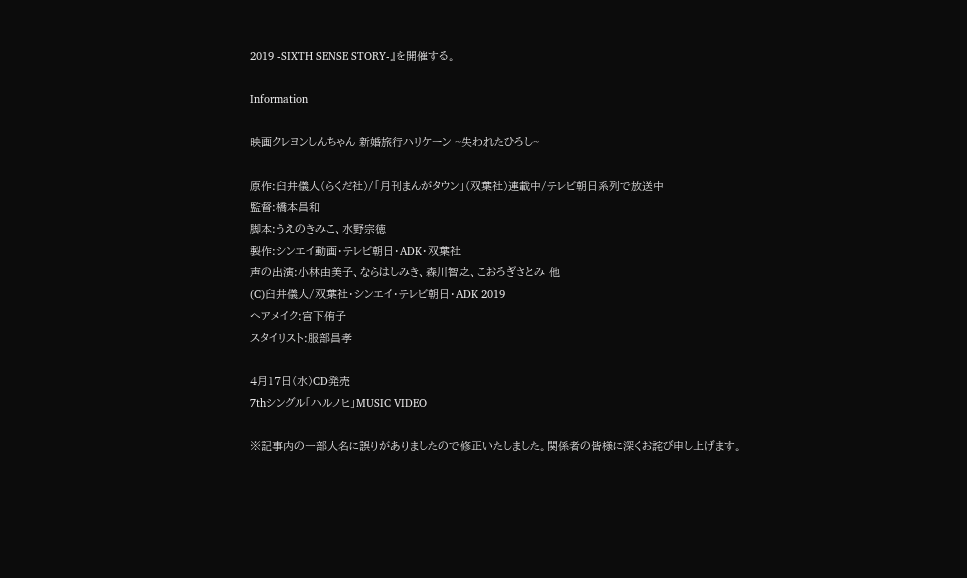2019 -SIXTH SENSE STORY-』を開催する。

Information

映画クレヨンしんちゃん 新婚旅行ハリケーン ~失われたひろし~

原作:臼井儀人(らくだ社)/「月刊まんがタウン」(双葉社)連載中/テレビ朝日系列で放送中
監督:橋本昌和
脚本:うえのきみこ、水野宗徳
製作:シンエイ動画・テレビ朝日・ADK・双葉社
声の出演:小林由美子、ならはしみき、森川智之、こおろぎさとみ 他
(C)臼井儀人/双葉社・シンエイ・テレビ朝日・ADK 2019
ヘアメイク:宮下侑子
スタイリスト:服部昌孝

4月17日(水)CD発売
7thシングル「ハルノヒ」MUSIC VIDEO

※記事内の一部人名に誤りがありましたので修正いたしました。関係者の皆様に深くお詫び申し上げます。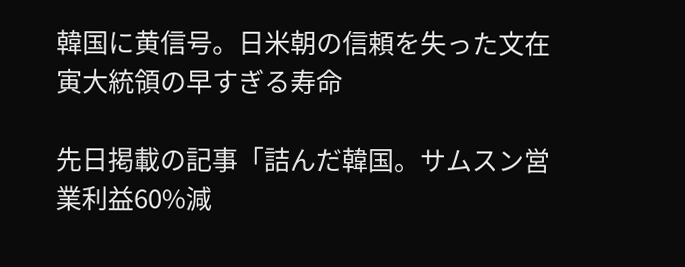韓国に黄信号。日米朝の信頼を失った文在寅大統領の早すぎる寿命

先日掲載の記事「詰んだ韓国。サムスン営業利益60%減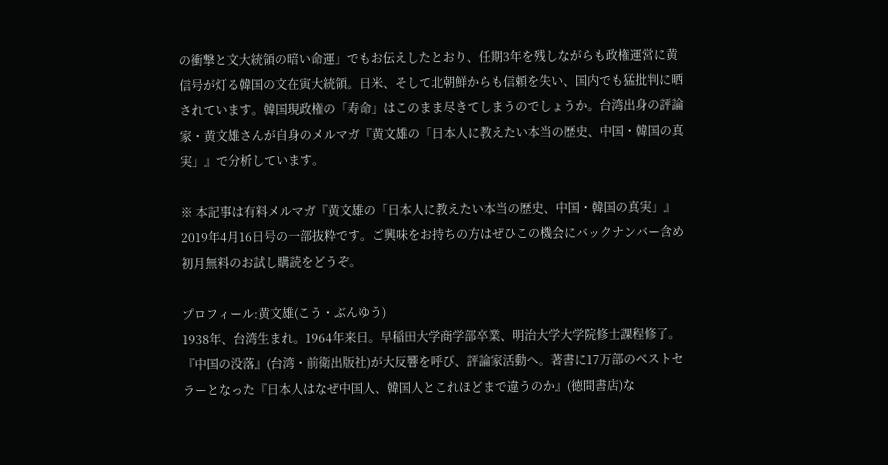の衝撃と文大統領の暗い命運」でもお伝えしたとおり、任期3年を残しながらも政権運営に黄信号が灯る韓国の文在寅大統領。日米、そして北朝鮮からも信頼を失い、国内でも猛批判に晒されています。韓国現政権の「寿命」はこのまま尽きてしまうのでしょうか。台湾出身の評論家・黄文雄さんが自身のメルマガ『黄文雄の「日本人に教えたい本当の歴史、中国・韓国の真実」』で分析しています。

※ 本記事は有料メルマガ『黄文雄の「日本人に教えたい本当の歴史、中国・韓国の真実」』2019年4月16日号の一部抜粋です。ご興味をお持ちの方はぜひこの機会にバックナンバー含め初月無料のお試し購読をどうぞ。

プロフィール:黄文雄(こう・ぶんゆう)
1938年、台湾生まれ。1964年来日。早稲田大学商学部卒業、明治大学大学院修士課程修了。『中国の没落』(台湾・前衛出版社)が大反響を呼び、評論家活動へ。著書に17万部のベストセラーとなった『日本人はなぜ中国人、韓国人とこれほどまで違うのか』(徳間書店)な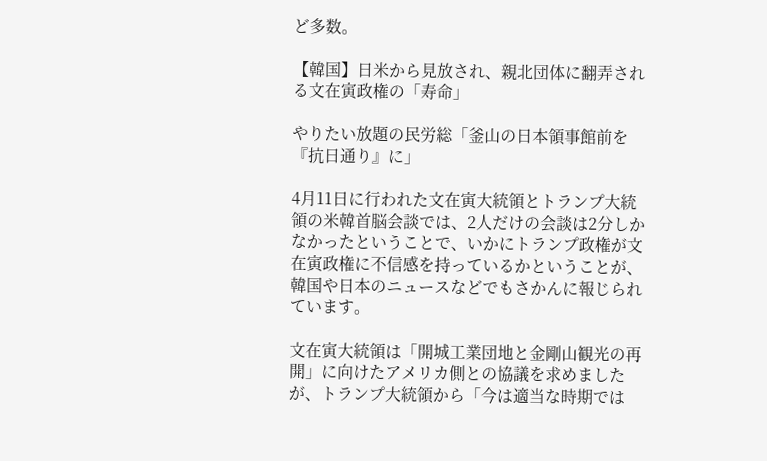ど多数。

【韓国】日米から見放され、親北団体に翻弄される文在寅政権の「寿命」

やりたい放題の民労総「釜山の日本領事館前を『抗日通り』に」

4月11日に行われた文在寅大統領とトランプ大統領の米韓首脳会談では、2人だけの会談は2分しかなかったということで、いかにトランプ政権が文在寅政権に不信感を持っているかということが、韓国や日本のニュースなどでもさかんに報じられています。

文在寅大統領は「開城工業団地と金剛山観光の再開」に向けたアメリカ側との協議を求めましたが、トランプ大統領から「今は適当な時期では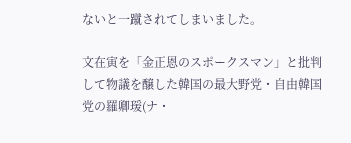ないと一蹴されてしまいました。

文在寅を「金正恩のスポークスマン」と批判して物議を醸した韓国の最大野党・自由韓国党の羅卿瑗(ナ・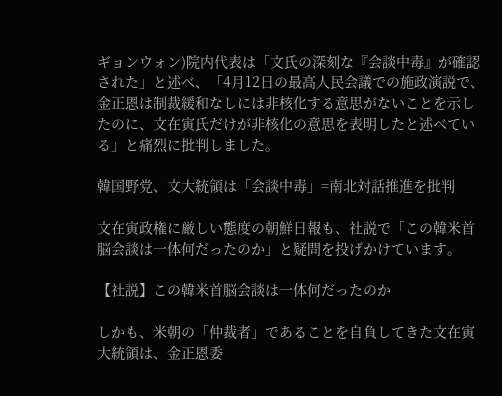ギョンウォン)院内代表は「文氏の深刻な『会談中毒』が確認された」と述べ、「4月12日の最高人民会議での施政演説で、金正恩は制裁緩和なしには非核化する意思がないことを示したのに、文在寅氏だけが非核化の意思を表明したと述べている」と痛烈に批判しました。

韓国野党、文大統領は「会談中毒」=南北対話推進を批判

文在寅政権に厳しい態度の朝鮮日報も、社説で「この韓米首脳会談は一体何だったのか」と疑問を投げかけています。

【社説】この韓米首脳会談は一体何だったのか

しかも、米朝の「仲裁者」であることを自負してきた文在寅大統領は、金正恩委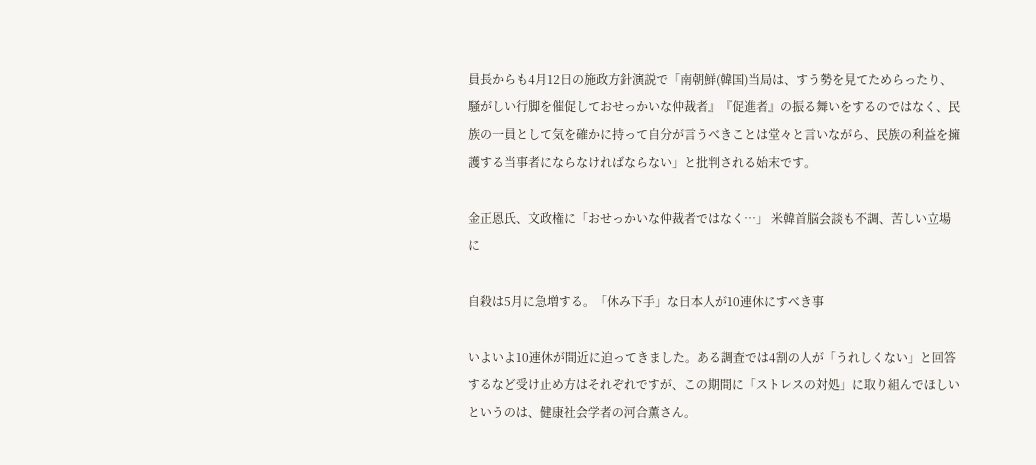員長からも4月12日の施政方針演説で「南朝鮮(韓国)当局は、すう勢を見てためらったり、騒がしい行脚を催促しておせっかいな仲裁者』『促進者』の振る舞いをするのではなく、民族の一員として気を確かに持って自分が言うべきことは堂々と言いながら、民族の利益を擁護する当事者にならなければならない」と批判される始末です。

金正恩氏、文政権に「おせっかいな仲裁者ではなく…」 米韓首脳会談も不調、苦しい立場に

自殺は5月に急増する。「休み下手」な日本人が10連休にすべき事

いよいよ10連休が間近に迫ってきました。ある調査では4割の人が「うれしくない」と回答するなど受け止め方はそれぞれですが、この期間に「ストレスの対処」に取り組んでほしいというのは、健康社会学者の河合薫さん。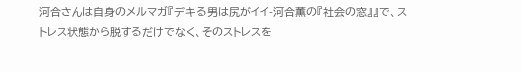河合さんは自身のメルマガ『デキる男は尻がイイ-河合薫の『社会の窓』』で、ストレス状態から脱するだけでなく、そのストレスを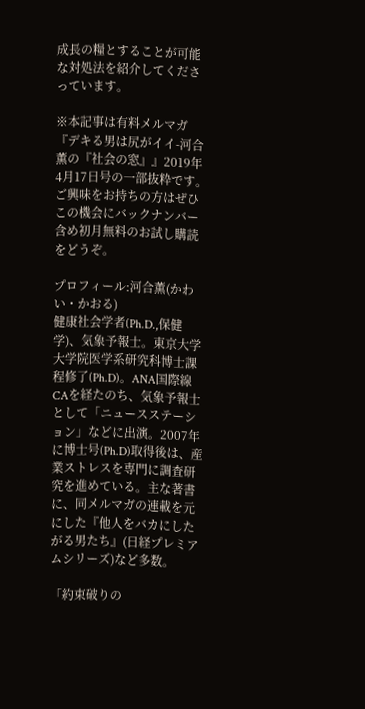成長の糧とすることが可能な対処法を紹介してくださっています。

※本記事は有料メルマガ『デキる男は尻がイイ-河合薫の『社会の窓』』2019年4月17日号の一部抜粋です。ご興味をお持ちの方はぜひこの機会にバックナンバー含め初月無料のお試し購読をどうぞ。

プロフィール:河合薫(かわい・かおる)
健康社会学者(Ph.D.,保健学)、気象予報士。東京大学大学院医学系研究科博士課程修了(Ph.D)。ANA国際線CAを経たのち、気象予報士として「ニュースステーション」などに出演。2007年に博士号(Ph.D)取得後は、産業ストレスを専門に調査研究を進めている。主な著書に、同メルマガの連載を元にした『他人をバカにしたがる男たち』(日経プレミアムシリーズ)など多数。

「約束破りの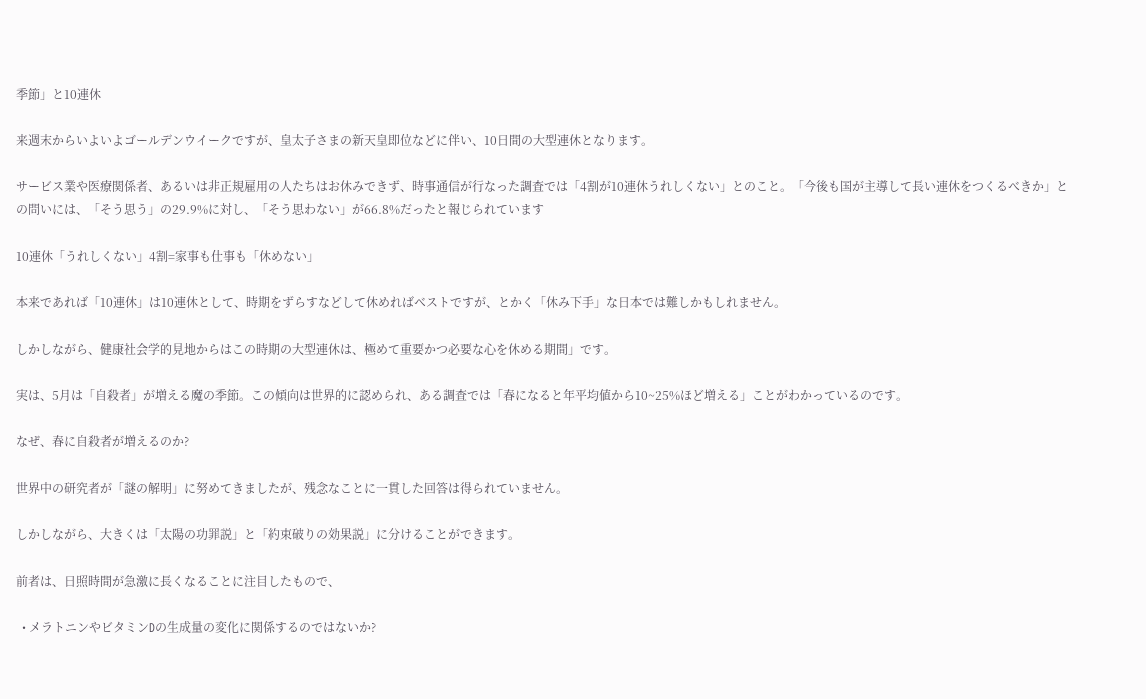季節」と10連休

来週末からいよいよゴールデンウイークですが、皇太子さまの新天皇即位などに伴い、10日間の大型連休となります。

サービス業や医療関係者、あるいは非正規雇用の人たちはお休みできず、時事通信が行なった調査では「4割が10連休うれしくない」とのこと。「今後も国が主導して長い連休をつくるべきか」との問いには、「そう思う」の29.9%に対し、「そう思わない」が66.8%だったと報じられています

10連休「うれしくない」4割=家事も仕事も「休めない」

本来であれば「10連休」は10連休として、時期をずらすなどして休めればベストですが、とかく「休み下手」な日本では難しかもしれません。

しかしながら、健康社会学的見地からはこの時期の大型連休は、極めて重要かつ必要な心を休める期間」です。

実は、5月は「自殺者」が増える魔の季節。この傾向は世界的に認められ、ある調査では「春になると年平均値から10~25%ほど増える」ことがわかっているのです。

なぜ、春に自殺者が増えるのか?

世界中の研究者が「謎の解明」に努めてきましたが、残念なことに一貫した回答は得られていません。

しかしながら、大きくは「太陽の功罪説」と「約束破りの効果説」に分けることができます。

前者は、日照時間が急激に長くなることに注目したもので、

  • メラトニンやビタミンDの生成量の変化に関係するのではないか?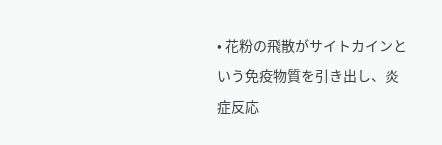• 花粉の飛散がサイトカインという免疫物質を引き出し、炎症反応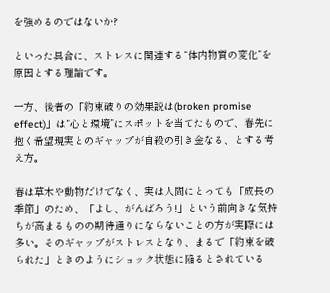を強めるのではないか?

といった具合に、ストレスに関連する“体内物質の変化”を原因とする理論です。

一方、後者の「約束破りの効果説は(broken promise effect)」は“心と環境”にスポットを当てたもので、春先に抱く希望現実とのギャップが自殺の引き金なる、とする考え方。

春は草木や動物だけでなく、実は人間にとっても「成長の季節」のため、「よし、がんばろう!」という前向きな気持ちが高まるものの期待通りにならないことの方が実際には多い。そのギャップがストレスとなり、まるで「約束を破られた」ときのようにショック状態に陥るとされている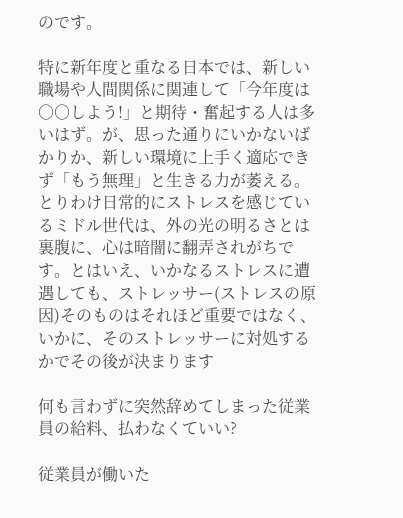のです。

特に新年度と重なる日本では、新しい職場や人間関係に関連して「今年度は○○しよう!」と期待・奮起する人は多いはず。が、思った通りにいかないばかりか、新しい環境に上手く適応できず「もう無理」と生きる力が萎える。とりわけ日常的にストレスを感じているミドル世代は、外の光の明るさとは裏腹に、心は暗闇に翻弄されがちです。とはいえ、いかなるストレスに遭遇しても、ストレッサー(ストレスの原因)そのものはそれほど重要ではなく、いかに、そのストレッサーに対処するかでその後が決まります

何も言わずに突然辞めてしまった従業員の給料、払わなくていい?

従業員が働いた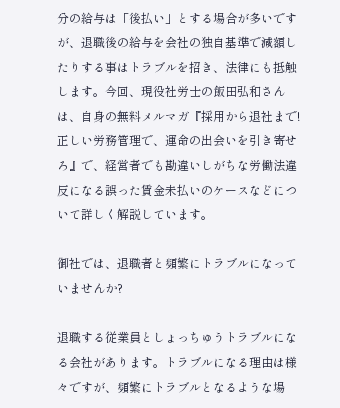分の給与は「後払い」とする場合が多いですが、退職後の給与を会社の独自基準で減額したりする事はトラブルを招き、法律にも抵触します。今回、現役社労士の飯田弘和さんは、自身の無料メルマガ『採用から退社まで! 正しい労務管理で、運命の出会いを引き寄せろ』で、経営者でも勘違いしがちな労働法違反になる誤った賃金未払いのケースなどについて詳しく解説しています。

御社では、退職者と頻繁にトラブルになっていませんか?

退職する従業員としょっちゅうトラブルになる会社があります。トラブルになる理由は様々ですが、頻繁にトラブルとなるような場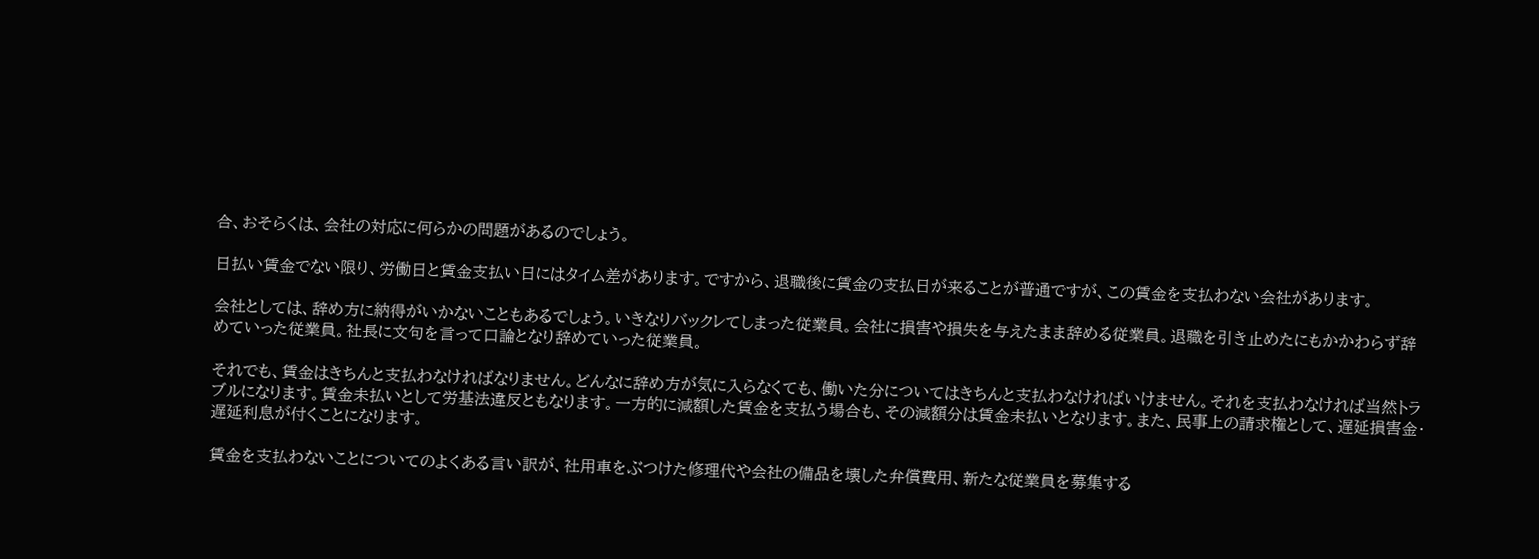合、おそらくは、会社の対応に何らかの問題があるのでしょう。

日払い賃金でない限り、労働日と賃金支払い日にはタイム差があります。ですから、退職後に賃金の支払日が来ることが普通ですが、この賃金を支払わない会社があります。

会社としては、辞め方に納得がいかないこともあるでしょう。いきなりバックレてしまった従業員。会社に損害や損失を与えたまま辞める従業員。退職を引き止めたにもかかわらず辞めていった従業員。社長に文句を言って口論となり辞めていった従業員。

それでも、賃金はきちんと支払わなければなりません。どんなに辞め方が気に入らなくても、働いた分についてはきちんと支払わなければいけません。それを支払わなければ当然トラブルになります。賃金未払いとして労基法違反ともなります。一方的に減額した賃金を支払う場合も、その減額分は賃金未払いとなります。また、民事上の請求権として、遅延損害金・遅延利息が付くことになります。

賃金を支払わないことについてのよくある言い訳が、社用車をぶつけた修理代や会社の備品を壊した弁償費用、新たな従業員を募集する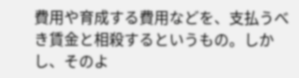費用や育成する費用などを、支払うべき賃金と相殺するというもの。しかし、そのよ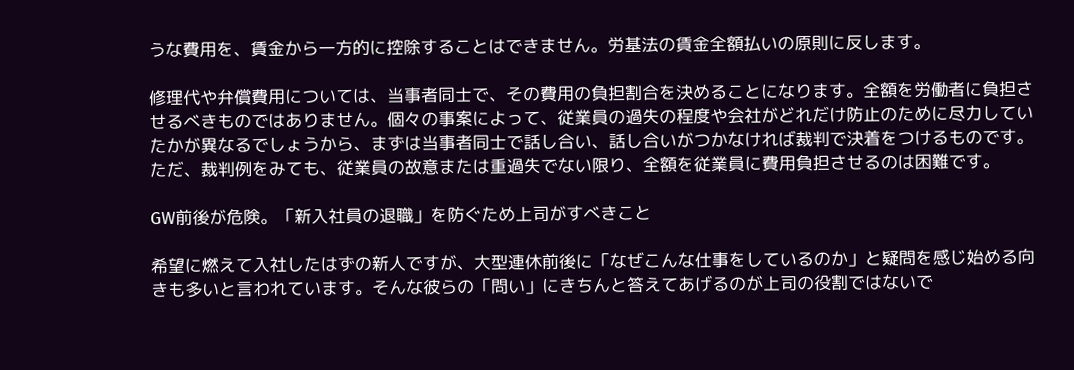うな費用を、賃金から一方的に控除することはできません。労基法の賃金全額払いの原則に反します。

修理代や弁償費用については、当事者同士で、その費用の負担割合を決めることになります。全額を労働者に負担させるべきものではありません。個々の事案によって、従業員の過失の程度や会社がどれだけ防止のために尽力していたかが異なるでしょうから、まずは当事者同士で話し合い、話し合いがつかなければ裁判で決着をつけるものです。ただ、裁判例をみても、従業員の故意または重過失でない限り、全額を従業員に費用負担させるのは困難です。

GW前後が危険。「新入社員の退職」を防ぐため上司がすべきこと

希望に燃えて入社したはずの新人ですが、大型連休前後に「なぜこんな仕事をしているのか」と疑問を感じ始める向きも多いと言われています。そんな彼らの「問い」にきちんと答えてあげるのが上司の役割ではないで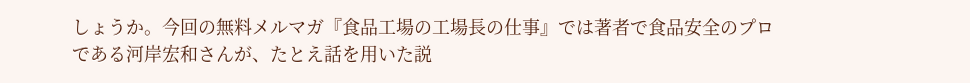しょうか。今回の無料メルマガ『食品工場の工場長の仕事』では著者で食品安全のプロである河岸宏和さんが、たとえ話を用いた説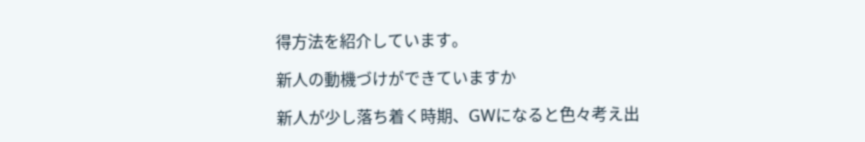得方法を紹介しています。

新人の動機づけができていますか

新人が少し落ち着く時期、GWになると色々考え出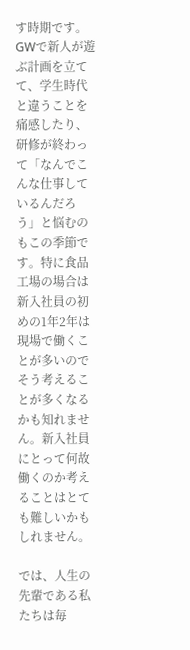す時期です。GWで新人が遊ぶ計画を立てて、学生時代と違うことを痛感したり、研修が終わって「なんでこんな仕事しているんだろう」と悩むのもこの季節です。特に食品工場の場合は新入社員の初めの1年2年は現場で働くことが多いのでそう考えることが多くなるかも知れません。新入社員にとって何故働くのか考えることはとても難しいかもしれません。

では、人生の先輩である私たちは毎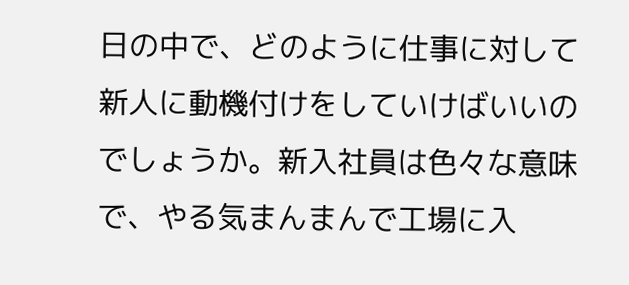日の中で、どのように仕事に対して新人に動機付けをしていけばいいのでしょうか。新入社員は色々な意味で、やる気まんまんで工場に入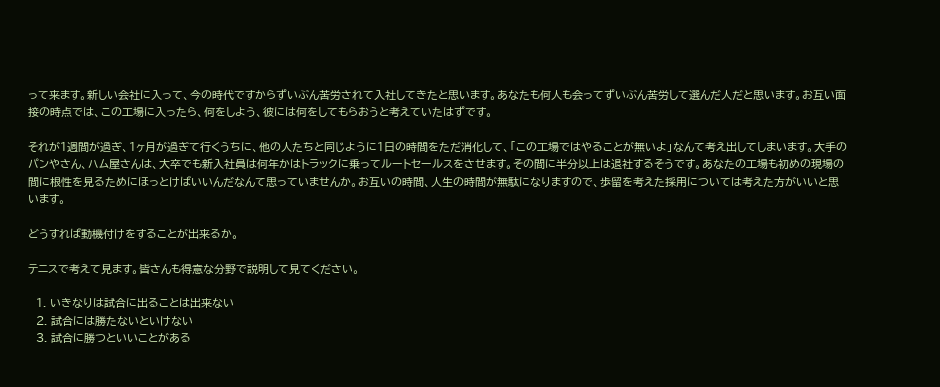って来ます。新しい会社に入って、今の時代ですからずいぶん苦労されて入社してきたと思います。あなたも何人も会ってずいぶん苦労して選んだ人だと思います。お互い面接の時点では、この工場に入ったら、何をしよう、彼には何をしてもらおうと考えていたはずです。

それが1週間が過ぎ、1ヶ月が過ぎて行くうちに、他の人たちと同じように1日の時間をただ消化して、「この工場ではやることが無いよ」なんて考え出してしまいます。大手のパンやさん、ハム屋さんは、大卒でも新入社員は何年かはトラックに乗ってルートセールスをさせます。その間に半分以上は退社するそうです。あなたの工場も初めの現場の間に根性を見るためにほっとけばいいんだなんて思っていませんか。お互いの時間、人生の時間が無駄になりますので、歩留を考えた採用については考えた方がいいと思います。

どうすれば動機付けをすることが出来るか。

テニスで考えて見ます。皆さんも得意な分野で説明して見てください。

  1. いきなりは試合に出ることは出来ない
  2. 試合には勝たないといけない
  3. 試合に勝つといいことがある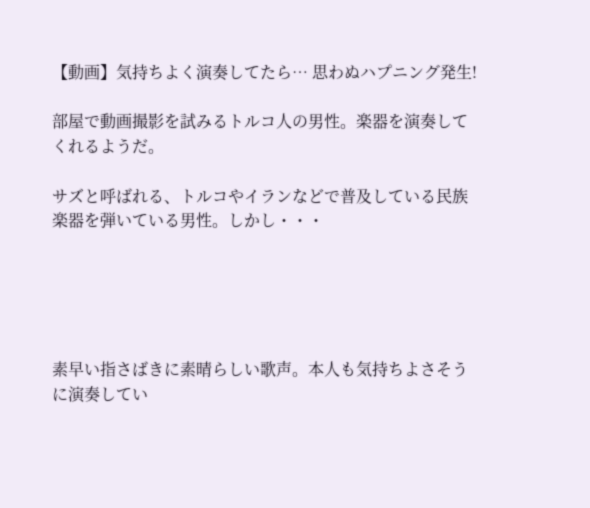【動画】気持ちよく演奏してたら… 思わぬハプニング発生!

部屋で動画撮影を試みるトルコ人の男性。楽器を演奏してくれるようだ。

サズと呼ばれる、トルコやイランなどで普及している民族楽器を弾いている男性。しかし・・・





素早い指さばきに素晴らしい歌声。本人も気持ちよさそうに演奏してい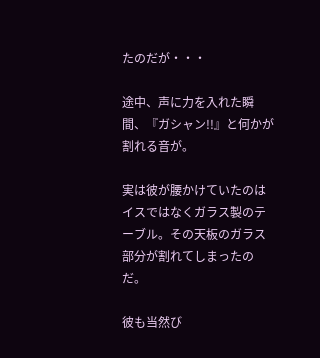たのだが・・・

途中、声に力を入れた瞬間、『ガシャン!!』と何かが割れる音が。

実は彼が腰かけていたのはイスではなくガラス製のテーブル。その天板のガラス部分が割れてしまったのだ。

彼も当然び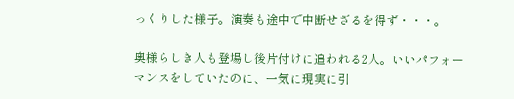っくりした様子。演奏も途中で中断せざるを得ず・・・。

奥様らしき人も登場し後片付けに追われる2人。いいパフォーマンスをしていたのに、一気に現実に引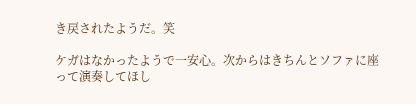き戻されたようだ。笑

ケガはなかったようで一安心。次からはきちんとソファに座って演奏してほし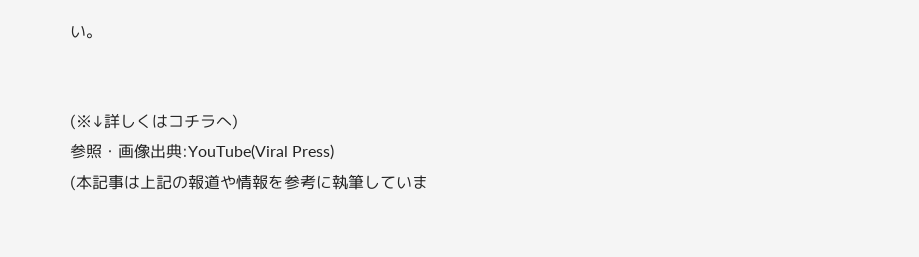い。


(※↓詳しくはコチラへ)
参照・画像出典:YouTube(Viral Press)
(本記事は上記の報道や情報を参考に執筆していま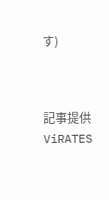す)



記事提供ViRATES